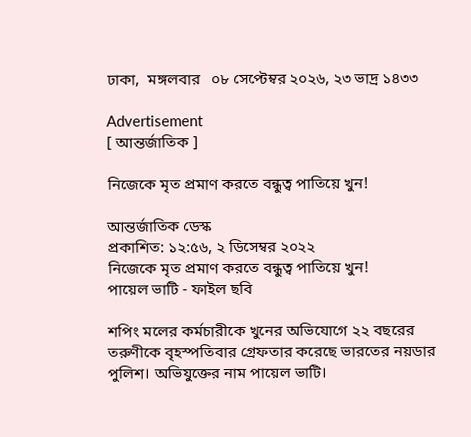ঢাকা,  মঙ্গলবার   ০৮ সেপ্টেম্বর ২০২৬, ২৩ ভাদ্র ১৪৩৩

Advertisement
[ আন্তর্জাতিক ]

নিজেকে মৃত প্রমাণ করতে বন্ধুত্ব পাতিয়ে খুন!

আন্তর্জাতিক ডেস্ক
প্রকাশিত: ১২:৫৬, ২ ডিসেম্বর ২০২২
নিজেকে মৃত প্রমাণ করতে বন্ধুত্ব পাতিয়ে খুন!
পায়েল ভাটি - ফাইল ছবি

শপিং মলের কর্মচারীকে খুনের অভিযোগে ২২ বছরের তরুণীকে বৃহস্পতিবার গ্রেফতার করেছে ভারতের নয়ডার পুলিশ। অভিযুক্তের নাম পায়েল ভাটি।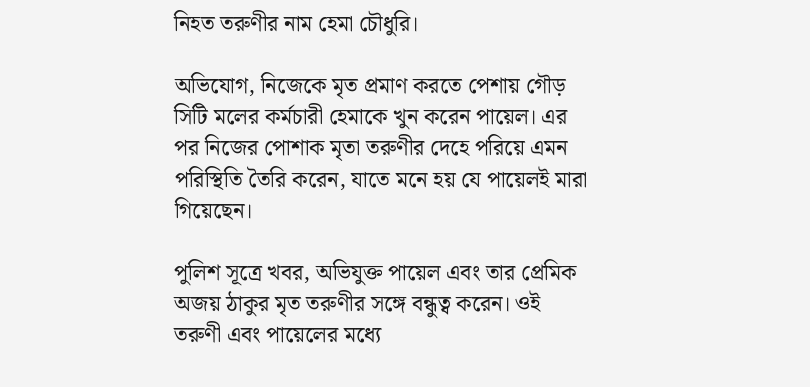নিহত তরুণীর নাম হেমা চৌধুরি।

অভিযোগ, নিজেকে মৃত প্রমাণ করতে পেশায় গৌড় সিটি মলের কর্মচারী হেমাকে খুন করেন পায়েল। এর পর নিজের পোশাক মৃতা তরুণীর দেহে পরিয়ে এমন পরিস্থিতি তৈরি করেন, যাতে মনে হয় যে পায়েলই মারা গিয়েছেন।

পুলিশ সূত্রে খবর, অভিযুক্ত পায়েল এবং তার প্রেমিক অজয় ঠাকুর মৃত তরুণীর সঙ্গে বন্ধুত্ব করেন। ওই তরুণী এবং পায়েলের মধ্যে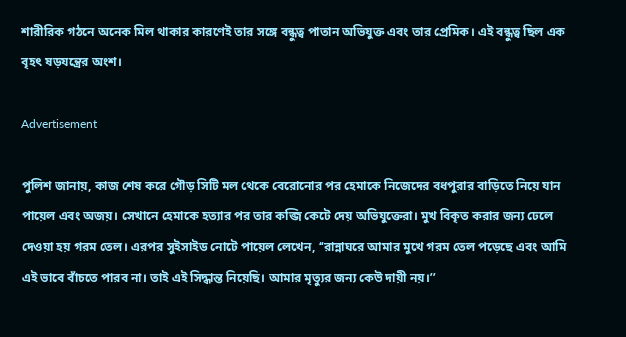শারীরিক গঠনে অনেক মিল থাকার কারণেই তার সঙ্গে বন্ধুত্ব পাতান অভিযুক্ত এবং তার প্রেমিক। এই বন্ধুত্ব ছিল এক বৃহৎ ষড়যন্ত্রের অংশ।

Advertisement

পুলিশ জানায়, কাজ শেষ করে গৌড় সিটি মল থেকে বেরোনোর পর হেমাকে নিজেদের বধপুরার বাড়িতে নিয়ে যান পায়েল এবং অজয়। সেখানে হেমাকে হত্যার পর তার কব্জি কেটে দেয় অভিযুক্তেরা। মুখ বিকৃত করার জন্য ঢেলে দেওয়া হয় গরম তেল। এরপর সুইসাইড নোটে পায়েল লেখেন, ‘‘রান্নাঘরে আমার মুখে গরম তেল পড়েছে এবং আমি এই ভাবে বাঁচতে পারব না। তাই এই সিদ্ধান্ত নিয়েছি। আমার মৃত্যুর জন্য কেউ দায়ী নয়।’’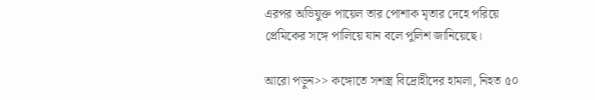এরপর অভিযুক্ত পায়েল তার পোশাক মৃতার দেহে পরিয়ে প্রেমিকের সঙ্গে পালিয়ে যান বলে পুলিশ জানিয়েছে।

আরো পড়ুন>> কঙ্গোতে সশস্ত্র বিদ্রোহীদের হামলা, নিহত ৫০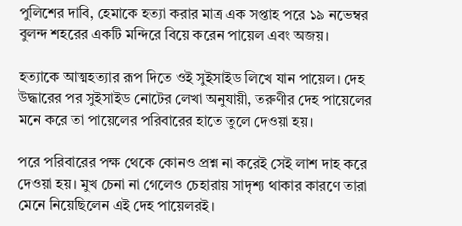পুলিশের দাবি, হেমাকে হত্যা করার মাত্র এক সপ্তাহ পরে ১৯ নভেম্বর বুলন্দ শহরের একটি মন্দিরে বিয়ে করেন পায়েল এবং অজয়।

হত্যাকে আত্মহত্যার রূপ দিতে ওই সুইসাইড লিখে যান পায়েল। দেহ উদ্ধারের পর সুইসাইড নোটের লেখা অনুযায়ী, তরুণীর দেহ পায়েলের মনে করে তা পায়েলের পরিবারের হাতে তুলে দেওয়া হয়।

পরে পরিবারের পক্ষ থেকে কোনও প্রশ্ন না করেই সেই লাশ দাহ করে দেওয়া হয়। মুখ চেনা না গেলেও চেহারায় সাদৃশ্য থাকার কারণে তারা মেনে নিয়েছিলেন এই দেহ পায়েলরই।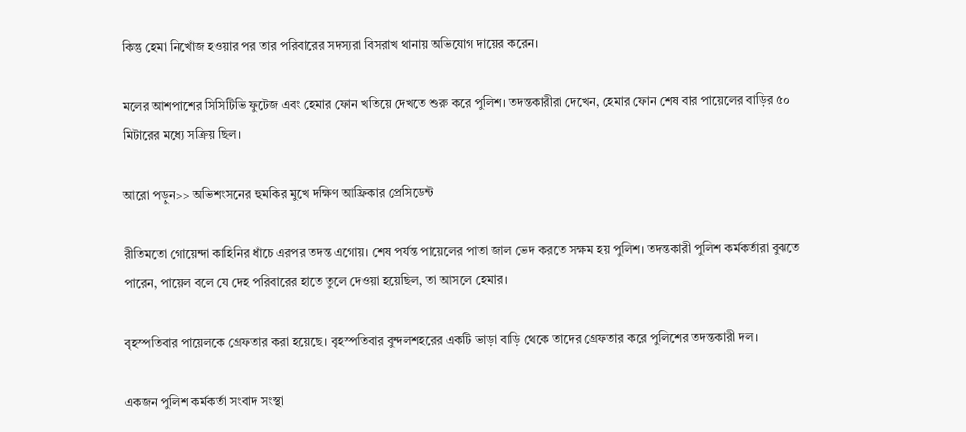কিন্তু হেমা নিখোঁজ হওয়ার পর তার পরিবারের সদস্যরা বিসরাখ থানায় অভিযোগ দায়ের করেন।

মলের আশপাশের সিসিটিভি ফুটেজ এবং হেমার ফোন খতিয়ে দেখতে শুরু করে পুলিশ। তদন্তকারীরা দেখেন, হেমার ফোন শেষ বার পায়েলের বাড়ির ৫০ মিটারের মধ্যে সক্রিয় ছিল।

আরো পড়ুন>> অভিশংসনের হুমকির মুখে দক্ষিণ আফ্রিকার প্রেসিডেন্ট

রীতিমতো গোয়েন্দা কাহিনির ধাঁচে এরপর তদন্ত এগোয়। শেষ পর্যন্ত পায়েলের পাতা জাল ভেদ করতে সক্ষম হয় পুলিশ। তদন্তকারী পুলিশ কর্মকর্তারা বুঝতে পারেন, পায়েল বলে যে দেহ পরিবারের হাতে তুলে দেওয়া হয়েছিল, তা আসলে হেমার।

বৃহস্পতিবার পায়েলকে গ্রেফতার করা হয়েছে। বৃহস্পতিবার বুন্দলশহরের একটি ভাড়া বাড়ি থেকে তাদের গ্রেফতার করে পুলিশের তদন্তকারী দল।

একজন পুলিশ কর্মকর্তা সংবাদ সংস্থা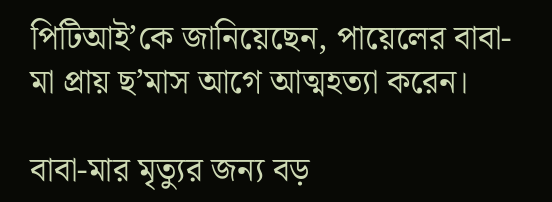পিটিআই’কে জানিয়েছেন, পায়েলের বাবা-মা প্রায় ছ’মাস আগে আত্মহত্যা করেন।

বাবা-মার মৃত্যুর জন্য বড়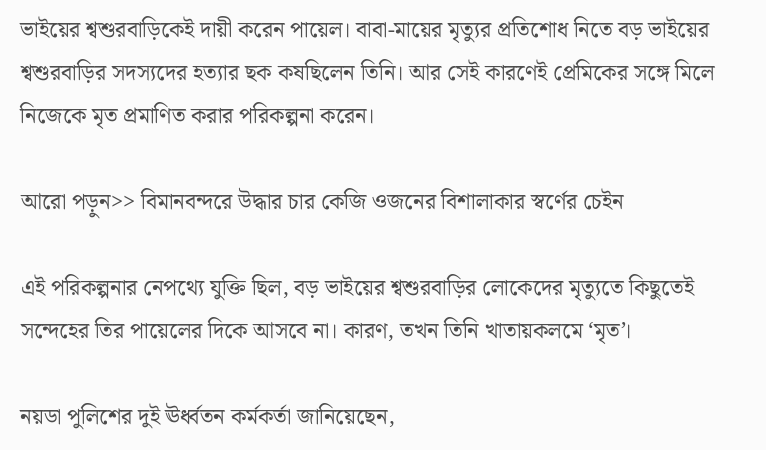ভাইয়ের শ্বশুরবাড়িকেই দায়ী করেন পায়েল। বাবা-মায়ের মৃত্যুর প্রতিশোধ নিতে বড় ভাইয়ের শ্বশুরবাড়ির সদস্যদের হত্যার ছক কষছিলেন তিনি। আর সেই কারণেই প্রেমিকের সঙ্গে মিলে নিজেকে মৃত প্রমাণিত করার পরিকল্পনা করেন।

আরো পড়ুন>> বিমানবন্দরে উদ্ধার চার কেজি ওজনের বিশালাকার স্বর্ণের চেইন

এই পরিকল্পনার নেপথ্যে যুক্তি ছিল, বড় ভাইয়ের শ্বশুরবাড়ির লোকেদের মৃত্যুতে কিছুতেই সন্দেহের তির পায়েলের দিকে আসবে না। কারণ, তখন তিনি খাতায়কলমে ‘মৃত’।

নয়ডা পুলিশের দুই ঊর্ধ্বতন কর্মকর্তা জানিয়েছেন,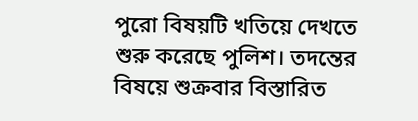পুরো বিষয়টি খতিয়ে দেখতে শুরু করেছে পুলিশ। তদন্তের বিষয়ে শুক্রবার বিস্তারিত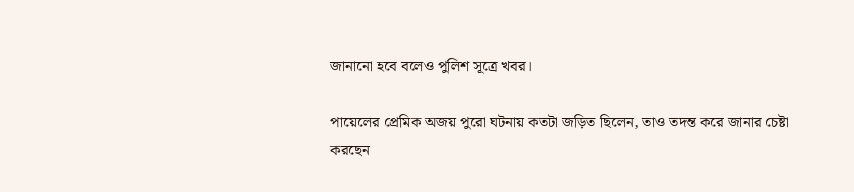জানানো হবে বলেও পুলিশ সূত্রে খবর।

পায়েলের প্রেমিক অজয় পুরো ঘটনায় কতটা জড়িত ছিলেন, তাও তদন্ত করে জানার চেষ্টা করছেন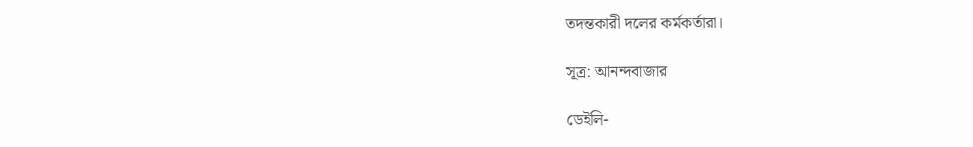তদন্তকারী দলের কর্মকর্তারা।

সূত্র: আনন্দবাজার

ডেইলি-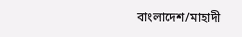বাংলাদেশ/মাহাদী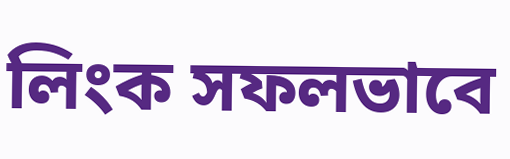লিংক সফলভাবে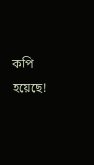কপি হয়েছে!